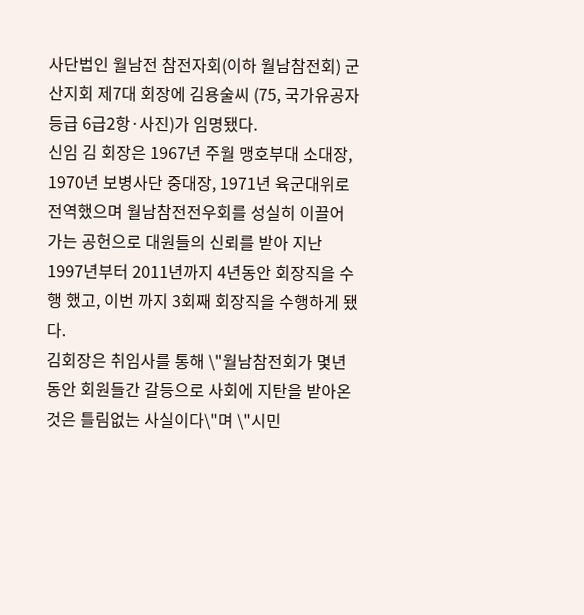사단법인 월남전 참전자회(이하 월남참전회) 군산지회 제7대 회장에 김용술씨 (75, 국가유공자 등급 6급2항·사진)가 임명됐다.
신임 김 회장은 1967년 주월 맹호부대 소대장, 1970년 보병사단 중대장, 1971년 육군대위로 전역했으며 월남참전전우회를 성실히 이끌어가는 공헌으로 대원들의 신뢰를 받아 지난 1997년부터 2011년까지 4년동안 회장직을 수행 했고, 이번 까지 3회째 회장직을 수행하게 됐다.
김회장은 취임사를 통해 \"월남참전회가 몇년동안 회원들간 갈등으로 사회에 지탄을 받아온것은 틀림없는 사실이다\"며 \"시민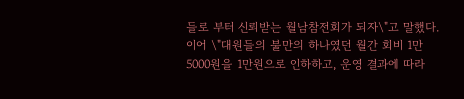들로 부터 신뢰받는 월남참전회가 되자\"고 말했다.
이어 \"대원들의 불만의 하나였던 월간 회비 1만5000원을 1만원으로 인하하고, 운영 결과에 따라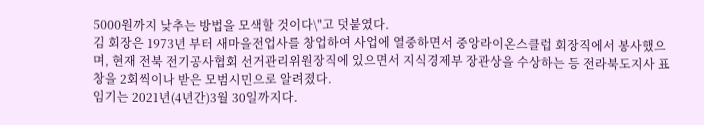5000원까지 낮추는 방법을 모색할 것이다\"고 덧붙였다.
김 회장은 1973년 부터 새마을전업사를 창업하여 사업에 열중하면서 중앙라이온스클럽 회장직에서 봉사했으며, 현재 전북 전기공사협회 선거관리위원장직에 있으면서 지식경제부 장관상을 수상하는 등 전라북도지사 표창을 2회씩이나 받은 모범시민으로 알려졌다.
임기는 2021년(4년간)3월 30일까지다.